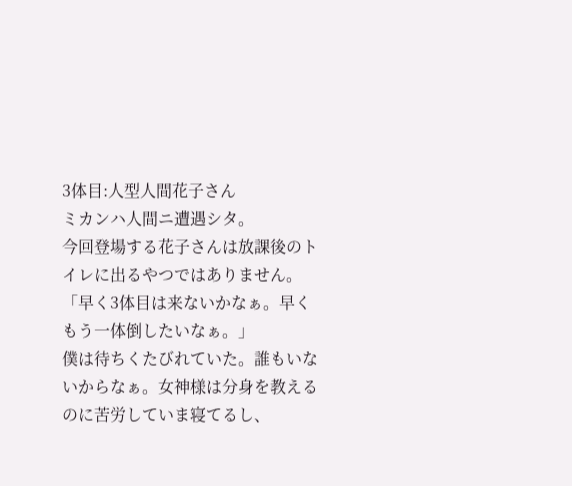3体目:人型人間花子さん
ミカンハ人間ニ遭遇シタ。
今回登場する花子さんは放課後のトイレに出るやつではありません。
「早く3体目は来ないかなぁ。早くもう一体倒したいなぁ。」
僕は待ちくたびれていた。誰もいないからなぁ。女神様は分身を教えるのに苦労していま寝てるし、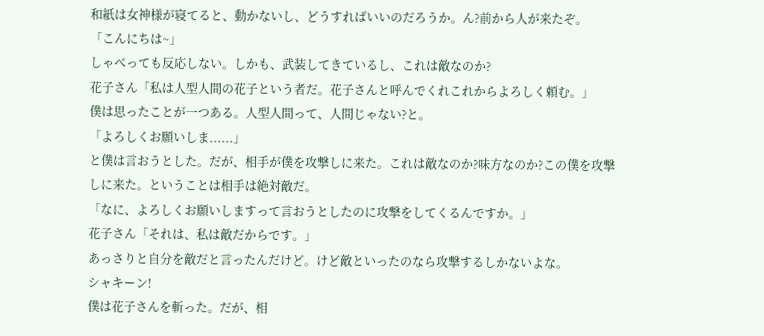和紙は女神様が寝てると、動かないし、どうすればいいのだろうか。ん?前から人が来たぞ。
「こんにちは~」
しゃべっても反応しない。しかも、武装してきているし、これは敵なのか?
花子さん「私は人型人間の花子という者だ。花子さんと呼んでくれこれからよろしく頼む。」
僕は思ったことが一つある。人型人間って、人間じゃない?と。
「よろしくお願いしま......」
と僕は言おうとした。だが、相手が僕を攻撃しに来た。これは敵なのか?味方なのか?この僕を攻撃しに来た。ということは相手は絶対敵だ。
「なに、よろしくお願いしますって言おうとしたのに攻撃をしてくるんですか。」
花子さん「それは、私は敵だからです。」
あっさりと自分を敵だと言ったんだけど。けど敵といったのなら攻撃するしかないよな。
シャキーン!
僕は花子さんを斬った。だが、相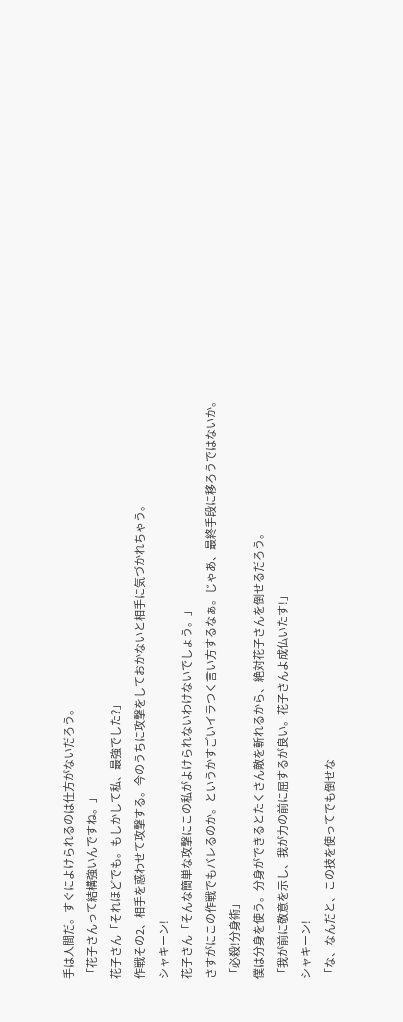手は人間だ。すぐによけられるのは仕方がないだろう。
「花子さんって結構強いんですね。」
花子さん「それほどでも。もしかして私、最強でした?」
作戦その2、相手を惑わせて攻撃する。今のうちに攻撃をしておかないと相手に気づかれちゃう。
シャキーン!
花子さん「そんな簡単な攻撃にこの私がよけられないわけないでしょう。」
さすがにこの作戦でもバレるのか。というかすごいイラつく言い方するなぁ。じゃあ、最終手段に移ろうではないか。
「必殺!分身術」
僕は分身を使う。分身ができるとたくさん敵を斬れるから、絶対花子さんを倒せるだろう。
「我が前に敬意を示し、我が力の前に屈するが良い。花子さんよ成仏いたす!」
シャキーン!
「な、なんだと、この技を使ってでも倒せな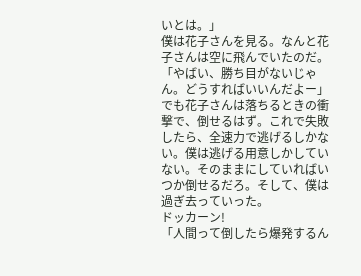いとは。」
僕は花子さんを見る。なんと花子さんは空に飛んでいたのだ。
「やばい、勝ち目がないじゃん。どうすればいいんだよー」
でも花子さんは落ちるときの衝撃で、倒せるはず。これで失敗したら、全速力で逃げるしかない。僕は逃げる用意しかしていない。そのままにしていればいつか倒せるだろ。そして、僕は過ぎ去っていった。
ドッカーン!
「人間って倒したら爆発するん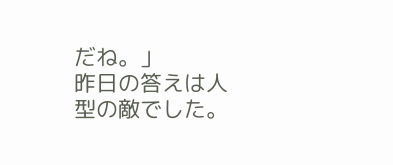だね。」
昨日の答えは人型の敵でした。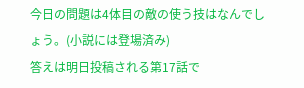今日の問題は4体目の敵の使う技はなんでしょう。(小説には登場済み)
答えは明日投稿される第17話で